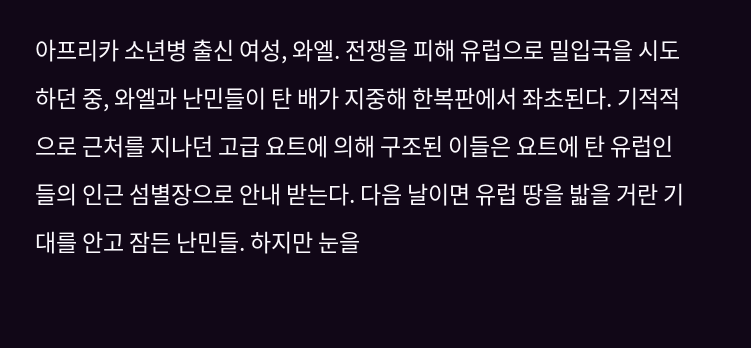아프리카 소년병 출신 여성, 와엘. 전쟁을 피해 유럽으로 밀입국을 시도하던 중, 와엘과 난민들이 탄 배가 지중해 한복판에서 좌초된다. 기적적으로 근처를 지나던 고급 요트에 의해 구조된 이들은 요트에 탄 유럽인들의 인근 섬별장으로 안내 받는다. 다음 날이면 유럽 땅을 밟을 거란 기대를 안고 잠든 난민들. 하지만 눈을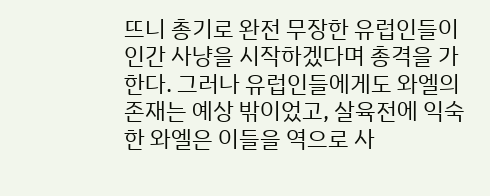뜨니 총기로 완전 무장한 유럽인들이 인간 사냥을 시작하겠다며 총격을 가한다. 그러나 유럽인들에게도 와엘의 존재는 예상 밖이었고, 살육전에 익숙한 와엘은 이들을 역으로 사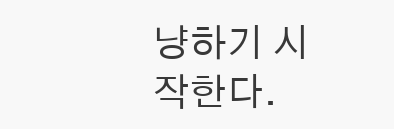냥하기 시작한다.